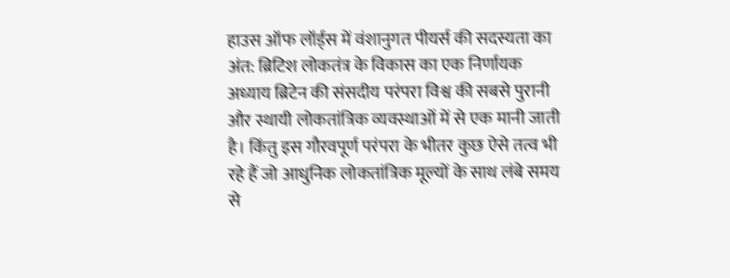हाउस ऑफ लॉर्ड्स में वंशानुगत पीयर्स की सदस्यता का अंत: ब्रिटिश लोकतंत्र के विकास का एक निर्णायक अध्याय ब्रिटेन की संसदीय परंपरा विश्व की सबसे पुरानी और स्थायी लोकतांत्रिक व्यवस्थाओं में से एक मानी जाती है। किंतु इस गौरवपूर्ण परंपरा के भीतर कुछ ऐसे तत्व भी रहे हैं जो आधुनिक लोकतांत्रिक मूल्यों के साथ लंबे समय से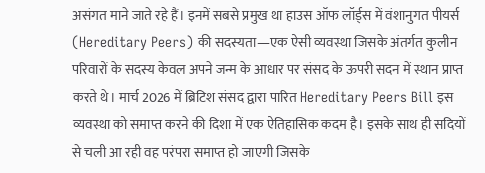असंगत माने जाते रहे हैं। इनमें सबसे प्रमुख था हाउस ऑफ लॉर्ड्स में वंशानुगत पीयर्स (Hereditary Peers) की सदस्यता—एक ऐसी व्यवस्था जिसके अंतर्गत कुलीन परिवारों के सदस्य केवल अपने जन्म के आधार पर संसद के ऊपरी सदन में स्थान प्राप्त करते थे। मार्च 2026 में ब्रिटिश संसद द्वारा पारित Hereditary Peers Bill इस व्यवस्था को समाप्त करने की दिशा में एक ऐतिहासिक कदम है। इसके साथ ही सदियों से चली आ रही वह परंपरा समाप्त हो जाएगी जिसके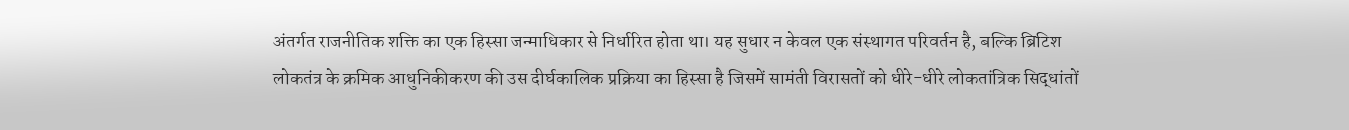अंतर्गत राजनीतिक शक्ति का एक हिस्सा जन्माधिकार से निर्धारित होता था। यह सुधार न केवल एक संस्थागत परिवर्तन है, बल्कि ब्रिटिश लोकतंत्र के क्रमिक आधुनिकीकरण की उस दीर्घकालिक प्रक्रिया का हिस्सा है जिसमें सामंती विरासतों को धीरे-धीरे लोकतांत्रिक सिद्धांतों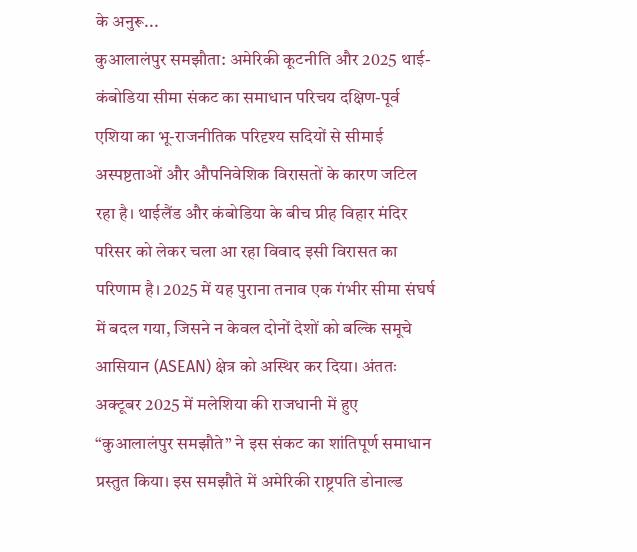के अनुरू...
कुआलालंपुर समझौता: अमेरिकी कूटनीति और 2025 थाई-कंबोडिया सीमा संकट का समाधान परिचय दक्षिण-पूर्व एशिया का भू-राजनीतिक परिदृश्य सदियों से सीमाई अस्पष्टताओं और औपनिवेशिक विरासतों के कारण जटिल रहा है। थाईलैंड और कंबोडिया के बीच प्रीह विहार मंदिर परिसर को लेकर चला आ रहा विवाद इसी विरासत का परिणाम है। 2025 में यह पुराना तनाव एक गंभीर सीमा संघर्ष में बदल गया, जिसने न केवल दोनों देशों को बल्कि समूचे आसियान (ASEAN) क्षेत्र को अस्थिर कर दिया। अंततः अक्टूबर 2025 में मलेशिया की राजधानी में हुए “कुआलालंपुर समझौते” ने इस संकट का शांतिपूर्ण समाधान प्रस्तुत किया। इस समझौते में अमेरिकी राष्ट्रपति डोनाल्ड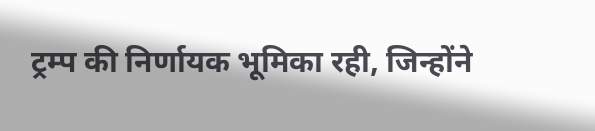ट्रम्प की निर्णायक भूमिका रही, जिन्होंने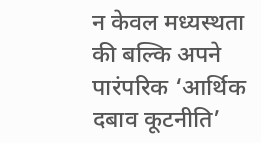न केवल मध्यस्थता की बल्कि अपने पारंपरिक ‘आर्थिक दबाव कूटनीति’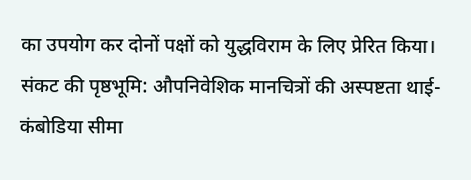का उपयोग कर दोनों पक्षों को युद्धविराम के लिए प्रेरित किया। संकट की पृष्ठभूमि: औपनिवेशिक मानचित्रों की अस्पष्टता थाई-कंबोडिया सीमा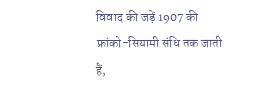विवाद की जड़ें 1907 की फ्रांको-सियामी संधि तक जाती हैं,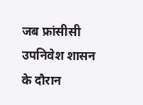जब फ्रांसीसी उपनिवेश शासन के दौरान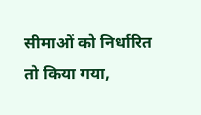सीमाओं को निर्धारित तो किया गया,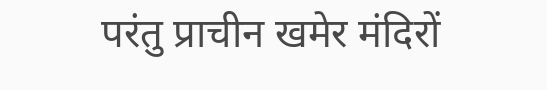परंतु प्राचीन खमेर मंदिरों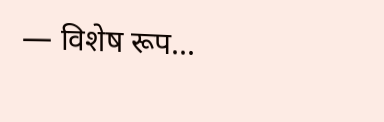— विशेष रूप...